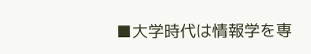■大学時代は情報学を専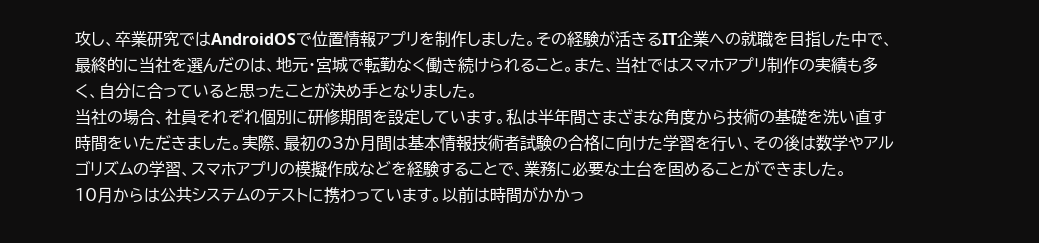攻し、卒業研究ではAndroidOSで位置情報アプリを制作しました。その経験が活きるIT企業への就職を目指した中で、最終的に当社を選んだのは、地元・宮城で転勤なく働き続けられること。また、当社ではスマホアプリ制作の実績も多く、自分に合っていると思ったことが決め手となりました。
当社の場合、社員それぞれ個別に研修期間を設定しています。私は半年間さまざまな角度から技術の基礎を洗い直す時間をいただきました。実際、最初の3か月間は基本情報技術者試験の合格に向けた学習を行い、その後は数学やアルゴリズムの学習、スマホアプリの模擬作成などを経験することで、業務に必要な土台を固めることができました。
10月からは公共システムのテストに携わっています。以前は時間がかかっ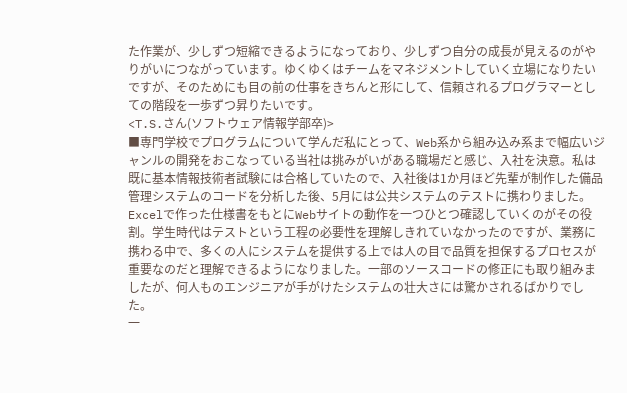た作業が、少しずつ短縮できるようになっており、少しずつ自分の成長が見えるのがやりがいにつながっています。ゆくゆくはチームをマネジメントしていく立場になりたいですが、そのためにも目の前の仕事をきちんと形にして、信頼されるプログラマーとしての階段を一歩ずつ昇りたいです。
<T.S.さん(ソフトウェア情報学部卒)>
■専門学校でプログラムについて学んだ私にとって、Web系から組み込み系まで幅広いジャンルの開発をおこなっている当社は挑みがいがある職場だと感じ、入社を決意。私は既に基本情報技術者試験には合格していたので、入社後は1か月ほど先輩が制作した備品管理システムのコードを分析した後、5月には公共システムのテストに携わりました。
Excelで作った仕様書をもとにWebサイトの動作を一つひとつ確認していくのがその役割。学生時代はテストという工程の必要性を理解しきれていなかったのですが、業務に携わる中で、多くの人にシステムを提供する上では人の目で品質を担保するプロセスが重要なのだと理解できるようになりました。一部のソースコードの修正にも取り組みましたが、何人ものエンジニアが手がけたシステムの壮大さには驚かされるばかりでした。
一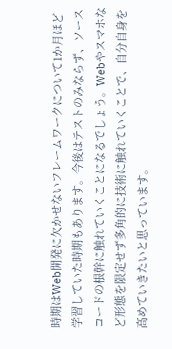時期はWeb開発に欠かせないフレームワークについて1か月ほど学習していた時期もあります。今後はテストのみならず、ソースコードの根幹に触れていくことになるでしょう。Webやスマホなど形態を限定せず多角的に技術に触れていくことで、自分自身を高めていきたいと思っています。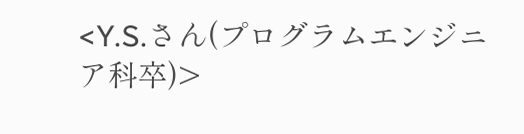<Y.S.さん(プログラムエンジニア科卒)>